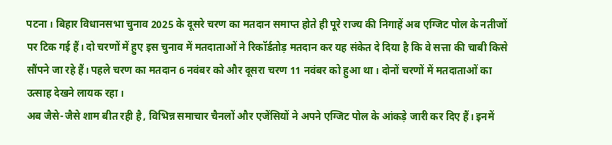पटना। बिहार विधानसभा चुनाव 2025 के दूसरे चरण का मतदान समाप्त होते ही पूरे राज्य की निगाहें अब एग्जिट पोल के नतीजों पर टिक गई हैं। दो चरणों में हुए इस चुनाव में मतदाताओं ने रिकॉर्डतोड़ मतदान कर यह संकेत दे दिया है कि वे सत्ता की चाबी किसे सौंपने जा रहे हैं। पहले चरण का मतदान 6 नवंबर को और दूसरा चरण 11 नवंबर को हुआ था। दोनों चरणों में मतदाताओं का उत्साह देखने लायक रहा।
अब जैसे-जैसे शाम बीत रही है, विभिन्न समाचार चैनलों और एजेंसियों ने अपने एग्जिट पोल के आंकड़े जारी कर दिए हैं। इनमें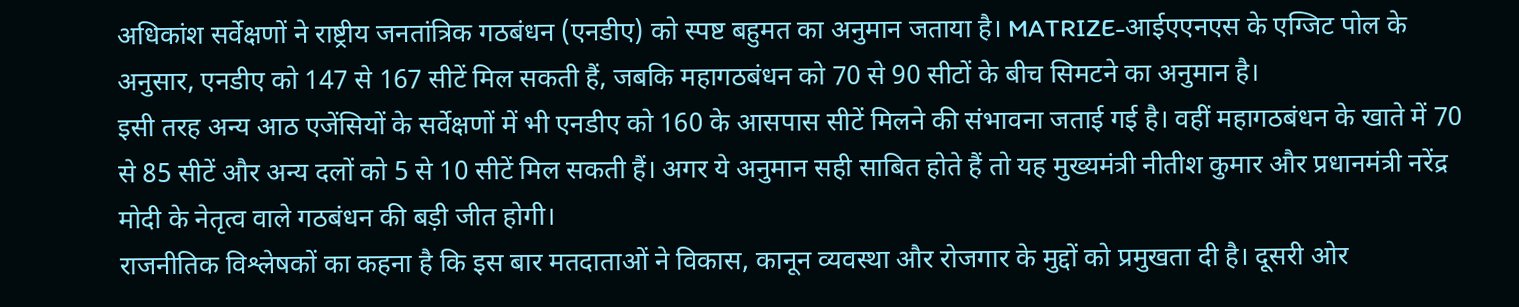अधिकांश सर्वेक्षणों ने राष्ट्रीय जनतांत्रिक गठबंधन (एनडीए) को स्पष्ट बहुमत का अनुमान जताया है। MATRIZE-आईएएनएस के एग्जिट पोल के अनुसार, एनडीए को 147 से 167 सीटें मिल सकती हैं, जबकि महागठबंधन को 70 से 90 सीटों के बीच सिमटने का अनुमान है।
इसी तरह अन्य आठ एजेंसियों के सर्वेक्षणों में भी एनडीए को 160 के आसपास सीटें मिलने की संभावना जताई गई है। वहीं महागठबंधन के खाते में 70 से 85 सीटें और अन्य दलों को 5 से 10 सीटें मिल सकती हैं। अगर ये अनुमान सही साबित होते हैं तो यह मुख्यमंत्री नीतीश कुमार और प्रधानमंत्री नरेंद्र मोदी के नेतृत्व वाले गठबंधन की बड़ी जीत होगी।
राजनीतिक विश्लेषकों का कहना है कि इस बार मतदाताओं ने विकास, कानून व्यवस्था और रोजगार के मुद्दों को प्रमुखता दी है। दूसरी ओर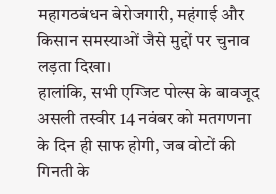महागठबंधन बेरोजगारी, महंगाई और किसान समस्याओं जैसे मुद्दों पर चुनाव लड़ता दिखा।
हालांकि, सभी एग्जिट पोल्स के बावजूद असली तस्वीर 14 नवंबर को मतगणना के दिन ही साफ होगी, जब वोटों की गिनती के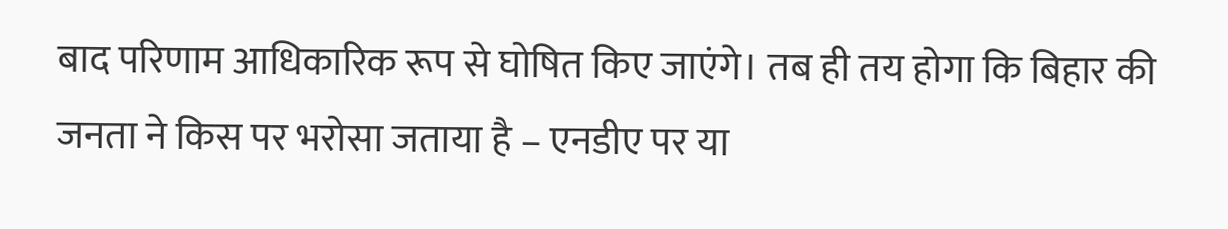बाद परिणाम आधिकारिक रूप से घोषित किए जाएंगे। तब ही तय होगा कि बिहार की जनता ने किस पर भरोसा जताया है – एनडीए पर या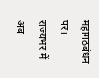महागठबंधन पर।
राज्यभर में अब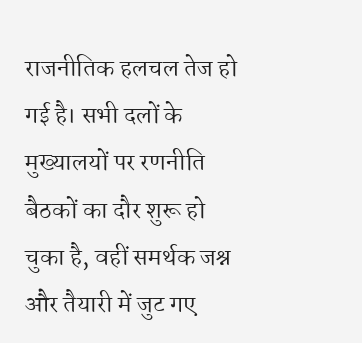राजनीतिक हलचल तेज हो गई है। सभी दलों के मुख्यालयों पर रणनीति बैठकों का दौर शुरू हो चुका है, वहीं समर्थक जश्न और तैयारी में जुट गए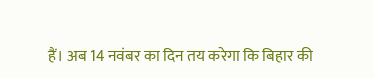हैं। अब 14 नवंबर का दिन तय करेगा कि बिहार की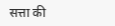सत्ता की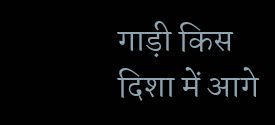गाड़ी किस दिशा में आगे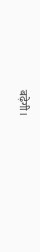बढ़ेगी।